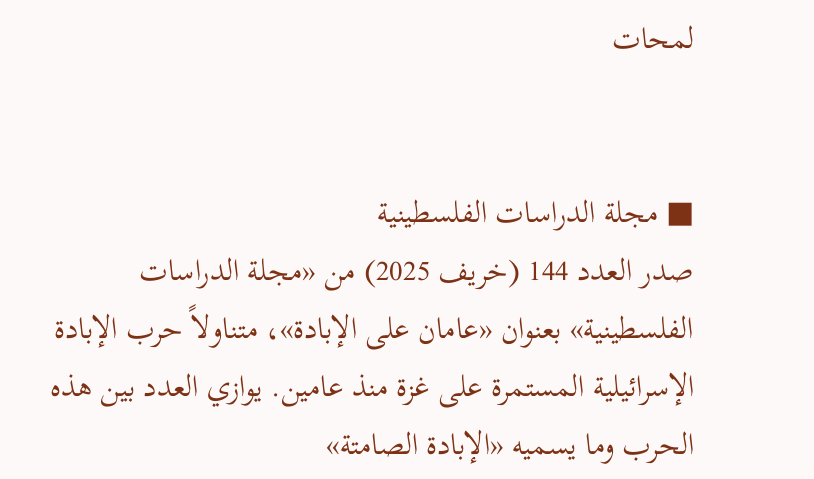لمحات


■ مجلة الدراسات الفلسطينية
صدر العدد 144 (خريف 2025) من «مجلة الدراسات الفلسطينية» بعنوان «عامان على الإبادة»، متناولاً حرب الإبادة الإسرائيلية المستمرة على غزة منذ عامين. يوازي العدد بين هذه الحرب وما يسميه «الإبادة الصامتة»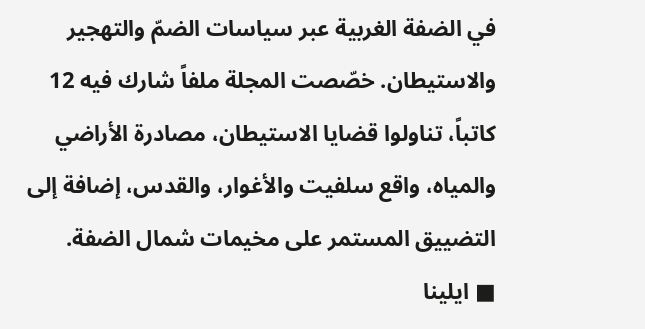في الضفة الغربية عبر سياسات الضمّ والتهجير والاستيطان. خصّصت المجلة ملفاً شارك فيه 12 كاتباً، تناولوا قضايا الاستيطان، مصادرة الأراضي والمياه، واقع سلفيت والأغوار، والقدس، إضافة إلى التضييق المستمر على مخيمات شمال الضفة.
■ ايلينا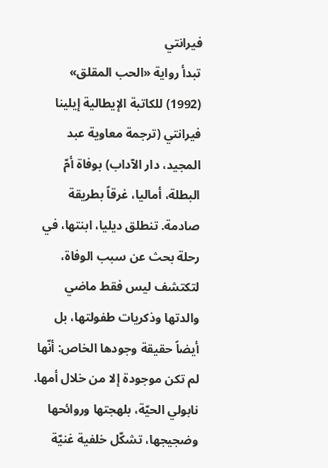فيرانتي
تبدأ رواية «الحب المقلق» (1992) للكاتبة الإيطالية إيلينا فيرانتي (ترجمة معاوية عبد المجيد، دار الآداب) بوفاة أمّ البطلة، أماليا، غرقاً بطريقة صادمة. تنطلق ديليا، ابنتها، في رحلة بحث عن سبب الوفاة، لتكتشف ليس فقط ماضي والدتها وذكريات طفولتها، بل أيضاً حقيقة وجودها الخاص: أنّها لم تكن موجودة إلا من خلال أمها. نابولي الحيّة، بلهجتها وروائحها وضجيجها، تشكّل خلفية غنيّة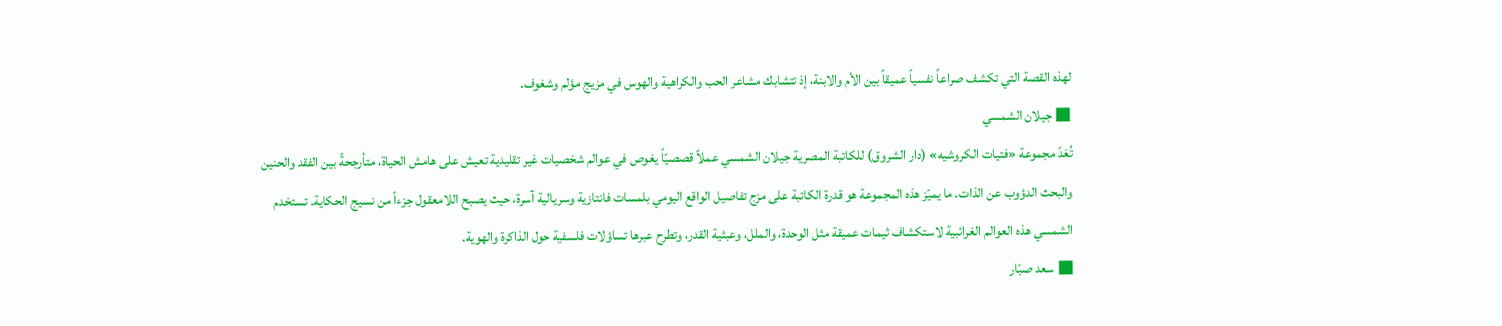لهذه القصة التي تكشف صراعاً نفسياً عميقاً بين الأم والابنة، إذ تتشابك مشاعر الحب والكراهية والهوس في مزيج مؤلم وشغوف.
■ جيلان الشمسي
تُعَدّ مجموعة «فتيات الكروشيه» (دار الشروق) للكاتبة المصرية جيلان الشمسي عملاً قصصيّاً يغوص في عوالم شخصيات غير تقليدية تعيش على هامش الحياة، متأرجحةً بين الفقد والحنين والبحث الدؤوب عن الذات. ما يميّز هذه المجموعة هو قدرة الكاتبة على مزج تفاصيل الواقع اليومي بلمسات فانتازية وسريالية آسرة، حيث يصبح اللامعقول جزءاً من نسيج الحكاية. تستخدم الشمسي هذه العوالم الغرائبية لاستكشاف ثيمات عميقة مثل الوحدة، والملل، وعبثية القدر، وتطرح عبرها تساؤلات فلسفية حول الذاكرة والهوية.
■ سعد صبّار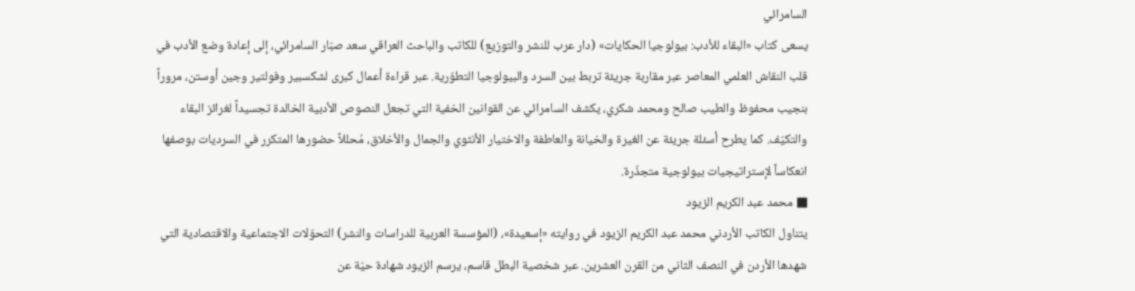السامرائي
يسعى كتاب «البقاء للأدب: بيولوجيا الحكايات» (دار عرب للنشر والتوزيع) للكاتب والباحث العراقي سعد صبّار السامرائي، إلى إعادة وضع الأدب في قلب النقاش العلمي المعاصر عبر مقاربة جريئة تربط بين السرد والبيولوجيا التطوّرية. عبر قراءة أعمال كبرى لشكسبير وفولتير وجين أوستن، مروراً بنجيب محفوظ والطيب صالح ومحمد شكري، يكشف السامرائي عن القوانين الخفية التي تجعل النصوص الأدبية الخالدة تجسيداً لغرائز البقاء والتكيّف. كما يطرح أسئلة جريئة عن الغيرة والخيانة والعاطفة والاختيار الأنثوي والجمال والأخلاق، مُحللاً حضورها المتكرر في السرديات بوصفها انعكاساً لإستراتيجيات بيولوجية متجذّرة.
■ محمد عبد الكريم الزيود
يتناول الكاتب الأردني محمد عبد الكريم الزيود في روايته «إسعيدة»، (المؤسسة العربية للدراسات والنشر) التحوّلات الاجتماعية والاقتصادية التي شهدها الأردن في النصف الثاني من القرن العشرين. عبر شخصية البطل قاسم، يرسم الزيود شهادة حيّة عن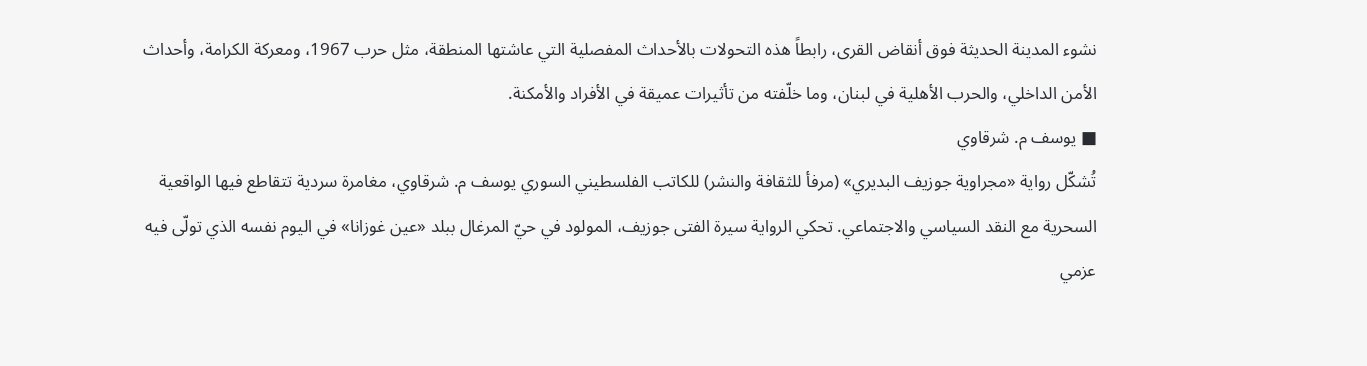نشوء المدينة الحديثة فوق أنقاض القرى، رابطاً هذه التحولات بالأحداث المفصلية التي عاشتها المنطقة، مثل حرب 1967، ومعركة الكرامة، وأحداث الأمن الداخلي، والحرب الأهلية في لبنان، وما خلّفته من تأثيرات عميقة في الأفراد والأمكنة.
■ يوسف م. شرقاوي
تُشكّل رواية «مجراوية جوزيف البديري» (مرفأ للثقافة والنشر) للكاتب الفلسطيني السوري يوسف م. شرقاوي، مغامرة سردية تتقاطع فيها الواقعية السحرية مع النقد السياسي والاجتماعي. تحكي الرواية سيرة الفتى جوزيف، المولود في حيّ المرغال ببلد «عين غوزانا» في اليوم نفسه الذي تولّى فيه عزمي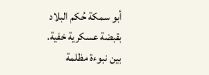أبو سمكة حُكم البلاد بقبضة عسكرية خفية. بين نبوءة مظلمة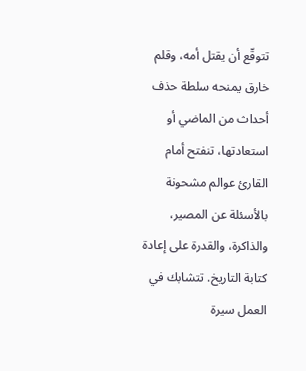تتوقّع أن يقتل أمه، وقلم خارق يمنحه سلطة حذف أحداث من الماضي أو استعادتها، تنفتح أمام القارئ عوالم مشحونة بالأسئلة عن المصير، والذاكرة، والقدرة على إعادة كتابة التاريخ. تتشابك في العمل سيرة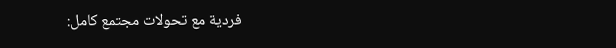فردية مع تحولات مجتمع كامل: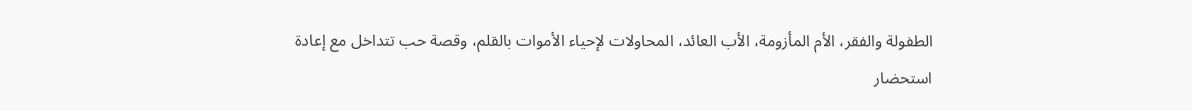الطفولة والفقر، الأم المأزومة، الأب العائد، المحاولات لإحياء الأموات بالقلم، وقصة حب تتداخل مع إعادة استحضار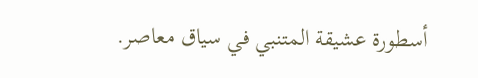أسطورة عشيقة المتنبي في سياق معاصر.